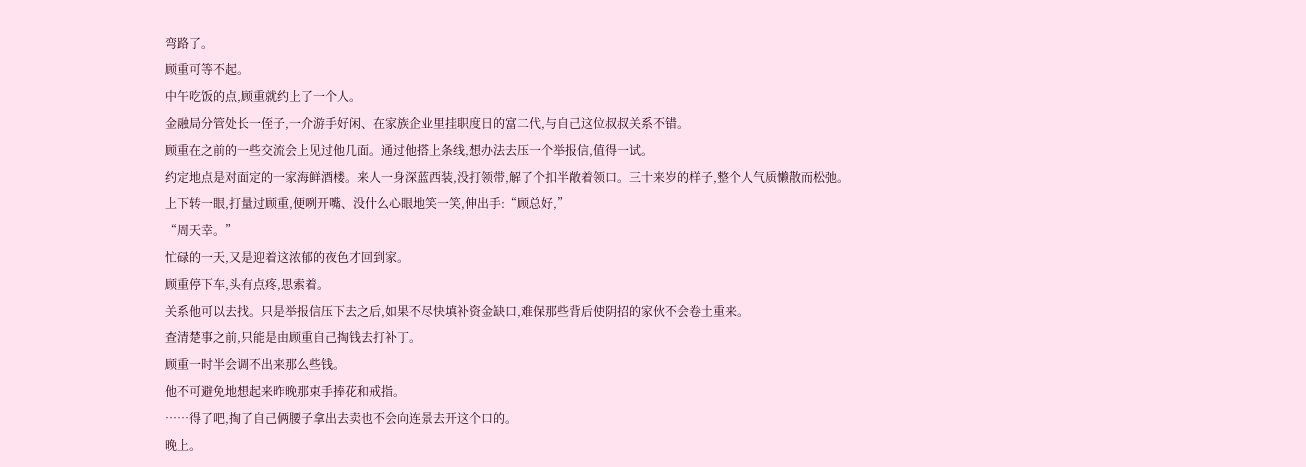弯路了。
顾重可等不起。
中午吃饭的点,顾重就约上了一个人。
金融局分管处长一侄子,一介游手好闲、在家族企业里挂职度日的富二代,与自己这位叔叔关系不错。
顾重在之前的一些交流会上见过他几面。通过他搭上条线,想办法去压一个举报信,值得一试。
约定地点是对面定的一家海鲜酒楼。来人一身深蓝西装,没打领带,解了个扣半敞着领口。三十来岁的样子,整个人气质懒散而松弛。
上下转一眼,打量过顾重,便咧开嘴、没什么心眼地笑一笑,伸出手:“顾总好,”
“周天幸。”
忙碌的一天,又是迎着这浓郁的夜色才回到家。
顾重停下车,头有点疼,思索着。
关系他可以去找。只是举报信压下去之后,如果不尽快填补资金缺口,难保那些背后使阴招的家伙不会卷土重来。
查清楚事之前,只能是由顾重自己掏钱去打补丁。
顾重一时半会调不出来那么些钱。
他不可避免地想起来昨晚那束手捧花和戒指。
……得了吧,掏了自己俩腰子拿出去卖也不会向连景去开这个口的。
晚上。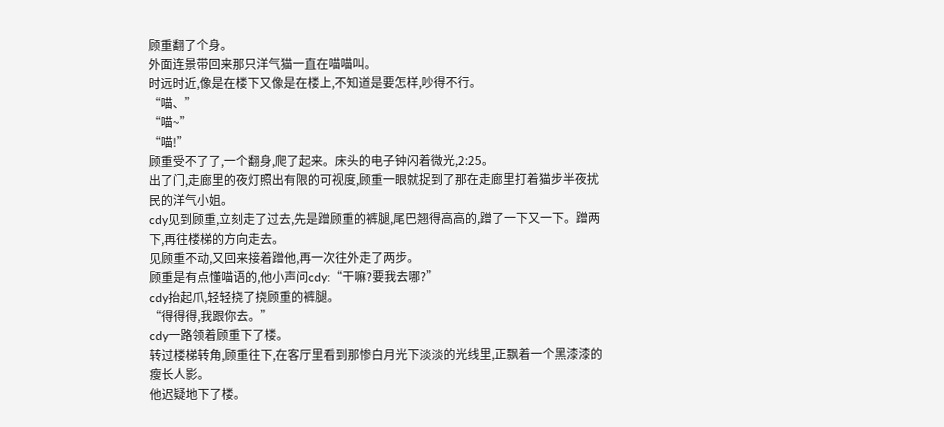顾重翻了个身。
外面连景带回来那只洋气猫一直在喵喵叫。
时远时近,像是在楼下又像是在楼上,不知道是要怎样,吵得不行。
“喵、”
“喵~”
“喵!”
顾重受不了了,一个翻身,爬了起来。床头的电子钟闪着微光,2:25。
出了门,走廊里的夜灯照出有限的可视度,顾重一眼就捉到了那在走廊里打着猫步半夜扰民的洋气小姐。
cdy见到顾重,立刻走了过去,先是蹭顾重的裤腿,尾巴翘得高高的,蹭了一下又一下。蹭两下,再往楼梯的方向走去。
见顾重不动,又回来接着蹭他,再一次往外走了两步。
顾重是有点懂喵语的,他小声问cdy:“干嘛?要我去哪?”
cdy抬起爪,轻轻挠了挠顾重的裤腿。
“得得得,我跟你去。”
cdy一路领着顾重下了楼。
转过楼梯转角,顾重往下,在客厅里看到那惨白月光下淡淡的光线里,正飘着一个黑漆漆的瘦长人影。
他迟疑地下了楼。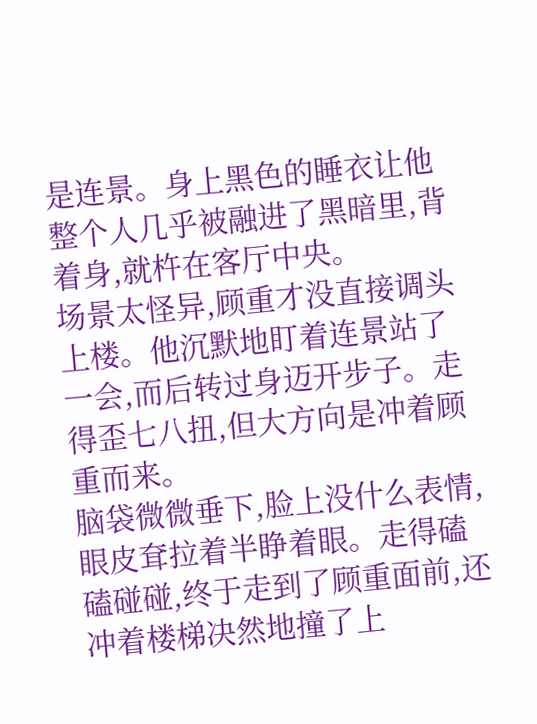是连景。身上黑色的睡衣让他整个人几乎被融进了黑暗里,背着身,就杵在客厅中央。
场景太怪异,顾重才没直接调头上楼。他沉默地盯着连景站了一会,而后转过身迈开步子。走得歪七八扭,但大方向是冲着顾重而来。
脑袋微微垂下,脸上没什么表情,眼皮耷拉着半睁着眼。走得磕磕碰碰,终于走到了顾重面前,还冲着楼梯决然地撞了上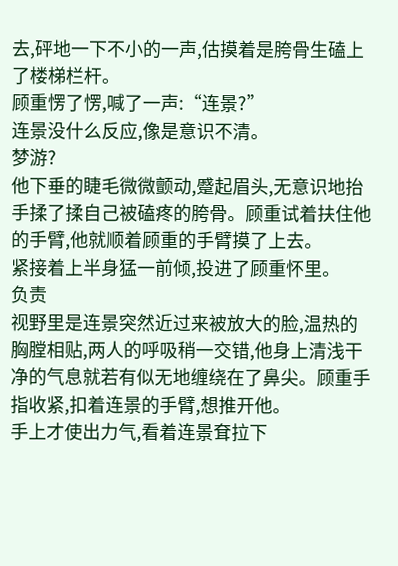去,砰地一下不小的一声,估摸着是胯骨生磕上了楼梯栏杆。
顾重愣了愣,喊了一声:“连景?”
连景没什么反应,像是意识不清。
梦游?
他下垂的睫毛微微颤动,蹙起眉头,无意识地抬手揉了揉自己被磕疼的胯骨。顾重试着扶住他的手臂,他就顺着顾重的手臂摸了上去。
紧接着上半身猛一前倾,投进了顾重怀里。
负责
视野里是连景突然近过来被放大的脸,温热的胸膛相贴,两人的呼吸稍一交错,他身上清浅干净的气息就若有似无地缠绕在了鼻尖。顾重手指收紧,扣着连景的手臂,想推开他。
手上才使出力气,看着连景耷拉下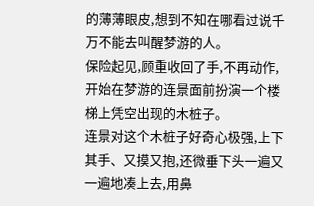的薄薄眼皮,想到不知在哪看过说千万不能去叫醒梦游的人。
保险起见,顾重收回了手,不再动作,开始在梦游的连景面前扮演一个楼梯上凭空出现的木桩子。
连景对这个木桩子好奇心极强,上下其手、又摸又抱,还微垂下头一遍又一遍地凑上去,用鼻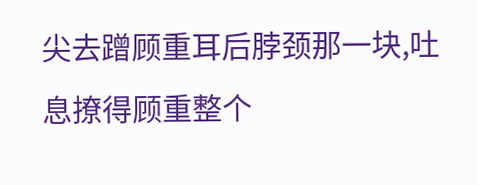尖去蹭顾重耳后脖颈那一块,吐息撩得顾重整个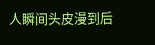人瞬间头皮漫到后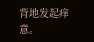背地发起痒意。